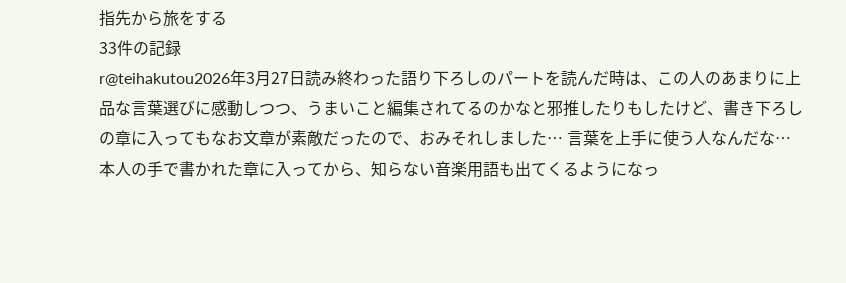指先から旅をする
33件の記録
r@teihakutou2026年3月27日読み終わった語り下ろしのパートを読んだ時は、この人のあまりに上品な言葉選びに感動しつつ、うまいこと編集されてるのかなと邪推したりもしたけど、書き下ろしの章に入ってもなお文章が素敵だったので、おみそれしました… 言葉を上手に使う人なんだな… 本人の手で書かれた章に入ってから、知らない音楽用語も出てくるようになっ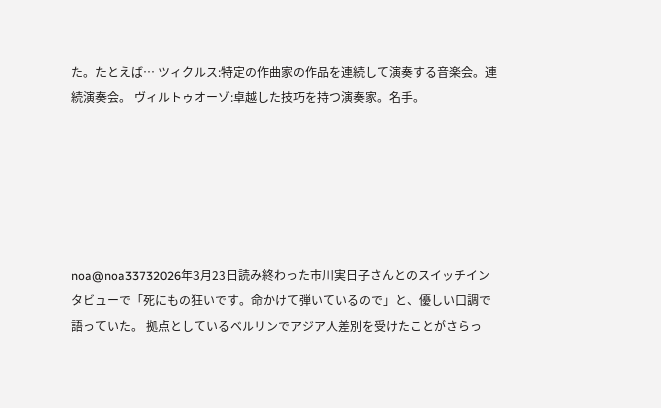た。たとえば… ツィクルス:特定の作曲家の作品を連続して演奏する音楽会。連続演奏会。 ヴィルトゥオーゾ:卓越した技巧を持つ演奏家。名手。






noa@noa33732026年3月23日読み終わった市川実日子さんとのスイッチインタビューで「死にもの狂いです。命かけて弾いているので」と、優しい口調で語っていた。 拠点としているベルリンでアジア人差別を受けたことがさらっ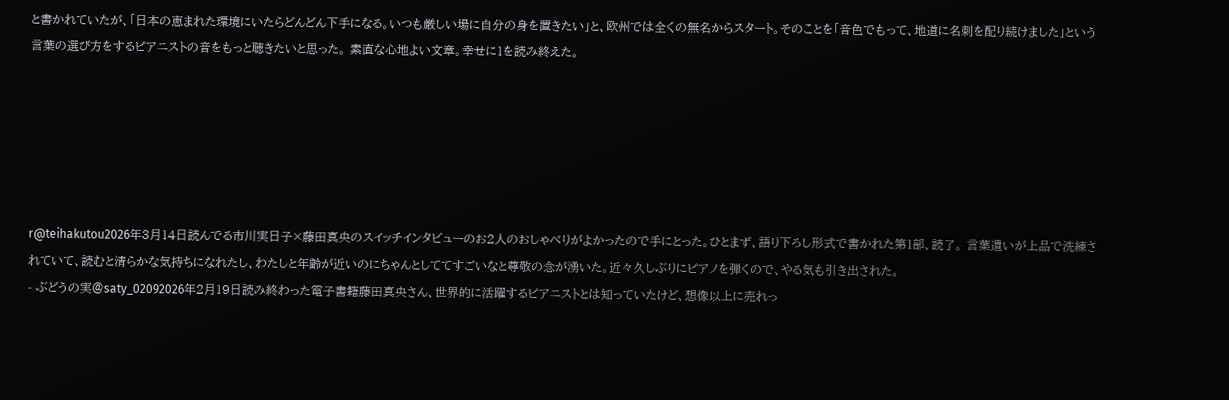と書かれていたが、「日本の恵まれた環境にいたらどんどん下手になる。いつも厳しい場に自分の身を置きたい」と、欧州では全くの無名からスタート。そのことを「音色でもって、地道に名刺を配り続けました」という言葉の選び方をするピアニストの音をもっと聴きたいと思った。 素直な心地よい文章。幸せに1を読み終えた。






r@teihakutou2026年3月14日読んでる市川実日子×藤田真央のスイッチインタビューのお2人のおしゃべりがよかったので手にとった。ひとまず、語り下ろし形式で書かれた第1部、読了。 言葉遣いが上品で洗練されていて、読むと清らかな気持ちになれたし、わたしと年齢が近いのにちゃんとしててすごいなと尊敬の念が湧いた。近々久しぶりにピアノを弾くので、やる気も引き出された。
- ぶどうの実@saty_02092026年2月19日読み終わった電子書籍藤田真央さん、世界的に活躍するピアニストとは知っていたけど、想像以上に売れっ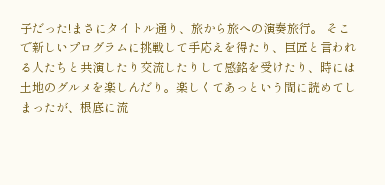子だった!まさにタイトル通り、旅から旅への演奏旅行。 そこで新しいプログラムに挑戦して手応えを得たり、巨匠と言われる人たちと共演したり交流したりして感銘を受けたり、時には土地のグルメを楽しんだり。楽しくてあっという間に読めてしまったが、根底に流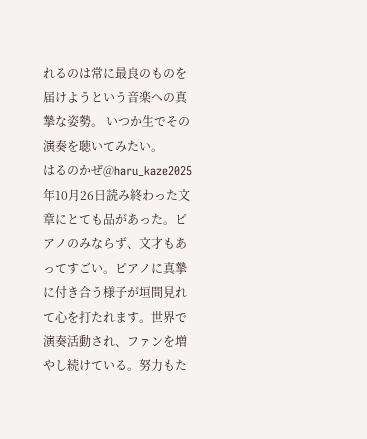れるのは常に最良のものを届けようという音楽への真摯な姿勢。 いつか生でその演奏を聴いてみたい。
はるのかぜ@haru_kaze2025年10月26日読み終わった文章にとても品があった。ピアノのみならず、文才もあってすごい。ピアノに真摯に付き合う様子が垣間見れて心を打たれます。世界で演奏活動され、ファンを増やし続けている。努力もた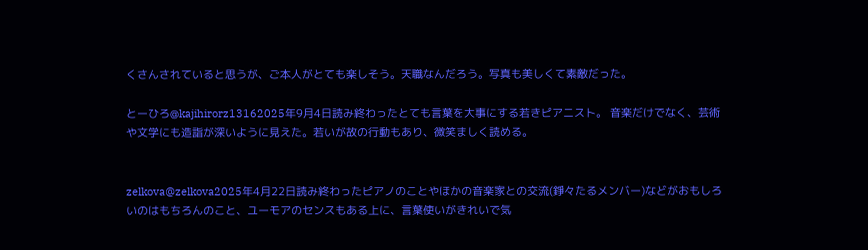くさんされていると思うが、ご本人がとても楽しそう。天職なんだろう。写真も美しくて素敵だった。

とーひろ@kajihirorz13162025年9月4日読み終わったとても言葉を大事にする若きピアニスト。 音楽だけでなく、芸術や文学にも造詣が深いように見えた。若いが故の行動もあり、微笑ましく読める。


zelkova@zelkova2025年4月22日読み終わったピアノのことやほかの音楽家との交流(錚々たるメンバー)などがおもしろいのはもちろんのこと、ユーモアのセンスもある上に、言葉使いがきれいで気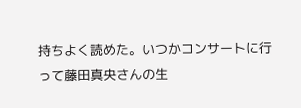持ちよく読めた。いつかコンサートに行って藤田真央さんの生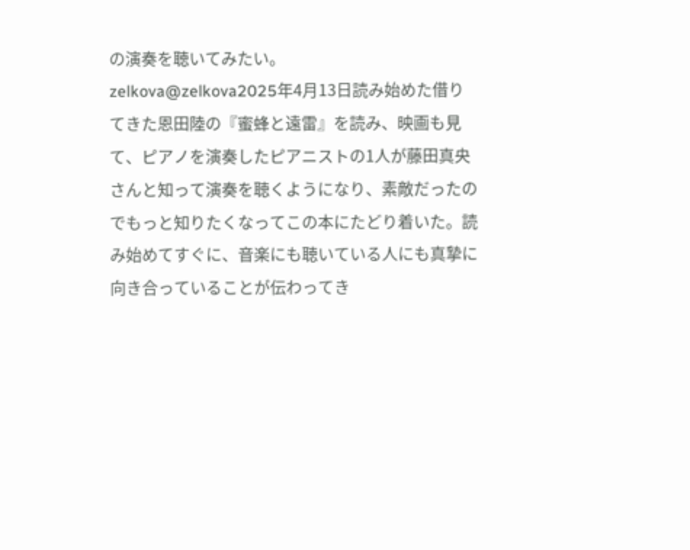の演奏を聴いてみたい。
zelkova@zelkova2025年4月13日読み始めた借りてきた恩田陸の『蜜蜂と遠雷』を読み、映画も見て、ピアノを演奏したピアニストの1人が藤田真央さんと知って演奏を聴くようになり、素敵だったのでもっと知りたくなってこの本にたどり着いた。読み始めてすぐに、音楽にも聴いている人にも真摯に向き合っていることが伝わってき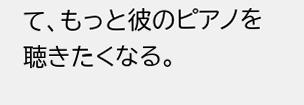て、もっと彼のピアノを聴きたくなる。